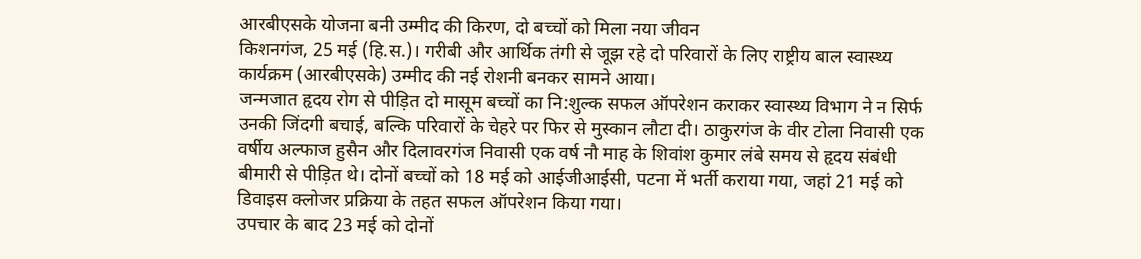आरबीएसके योजना बनी उम्मीद की किरण, दो बच्चों को मिला नया जीवन
किशनगंज, 25 मई (हि.स.)। गरीबी और आर्थिक तंगी से जूझ रहे दो परिवारों के लिए राष्ट्रीय बाल स्वास्थ्य कार्यक्रम (आरबीएसके) उम्मीद की नई रोशनी बनकर सामने आया।
जन्मजात हृदय रोग से पीड़ित दो मासूम बच्चों का नि:शुल्क सफल ऑपरेशन कराकर स्वास्थ्य विभाग ने न सिर्फ उनकी जिंदगी बचाई, बल्कि परिवारों के चेहरे पर फिर से मुस्कान लौटा दी। ठाकुरगंज के वीर टोला निवासी एक वर्षीय अल्फाज हुसैन और दिलावरगंज निवासी एक वर्ष नौ माह के शिवांश कुमार लंबे समय से हृदय संबंधी बीमारी से पीड़ित थे। दोनों बच्चों को 18 मई को आईजीआईसी, पटना में भर्ती कराया गया, जहां 21 मई को डिवाइस क्लोजर प्रक्रिया के तहत सफल ऑपरेशन किया गया।
उपचार के बाद 23 मई को दोनों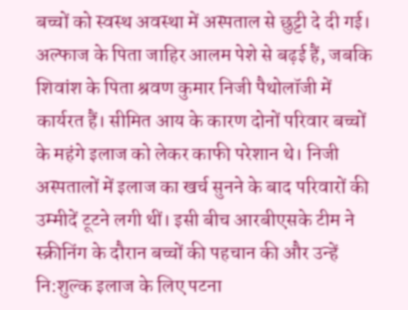बच्चों को स्वस्थ अवस्था में अस्पताल से छुट्टी दे दी गई। अल्फाज के पिता जाहिर आलम पेशे से बढ़ई हैं, जबकि शिवांश के पिता श्रवण कुमार निजी पैथोलॉजी में कार्यरत हैं। सीमित आय के कारण दोनों परिवार बच्चों के महंगे इलाज को लेकर काफी परेशान थे। निजी अस्पतालों में इलाज का खर्च सुनने के बाद परिवारों की उम्मीदें टूटने लगी थीं। इसी बीच आरबीएसके टीम ने स्क्रीनिंग के दौरान बच्चों की पहचान की और उन्हें नि:शुल्क इलाज के लिए पटना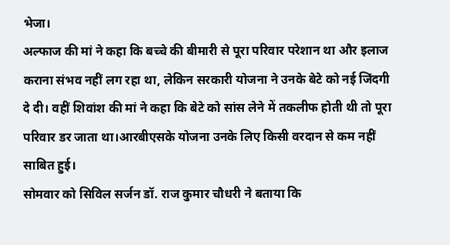भेजा।
अल्फाज की मां ने कहा कि बच्चे की बीमारी से पूरा परिवार परेशान था और इलाज कराना संभव नहीं लग रहा था, लेकिन सरकारी योजना ने उनके बेटे को नई जिंदगी दे दी। वहीं शिवांश की मां ने कहा कि बेटे को सांस लेने में तकलीफ होती थी तो पूरा परिवार डर जाता था।आरबीएसके योजना उनके लिए किसी वरदान से कम नहीं साबित हुई।
सोमवार को सिविल सर्जन डॉ. राज कुमार चौधरी ने बताया कि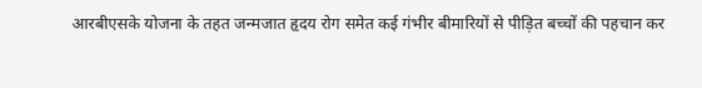आरबीएसके योजना के तहत जन्मजात हृदय रोग समेत कई गंभीर बीमारियों से पीड़ित बच्चों की पहचान कर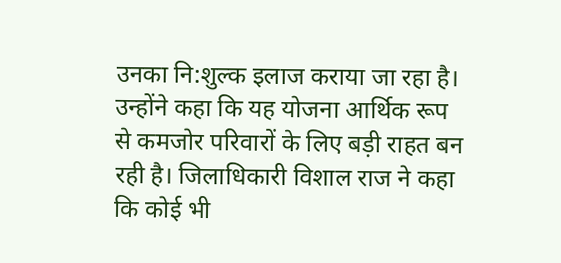उनका नि:शुल्क इलाज कराया जा रहा है। उन्होंने कहा कि यह योजना आर्थिक रूप से कमजोर परिवारों के लिए बड़ी राहत बन रही है। जिलाधिकारी विशाल राज ने कहा कि कोई भी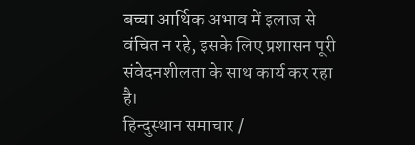बच्चा आर्थिक अभाव में इलाज से वंचित न रहे, इसके लिए प्रशासन पूरी संवेदनशीलता के साथ कार्य कर रहा है।
हिन्दुस्थान समाचार /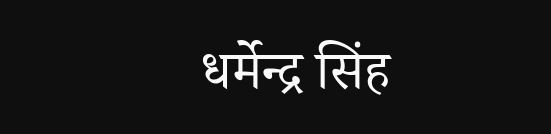धर्मेन्द्र सिंह